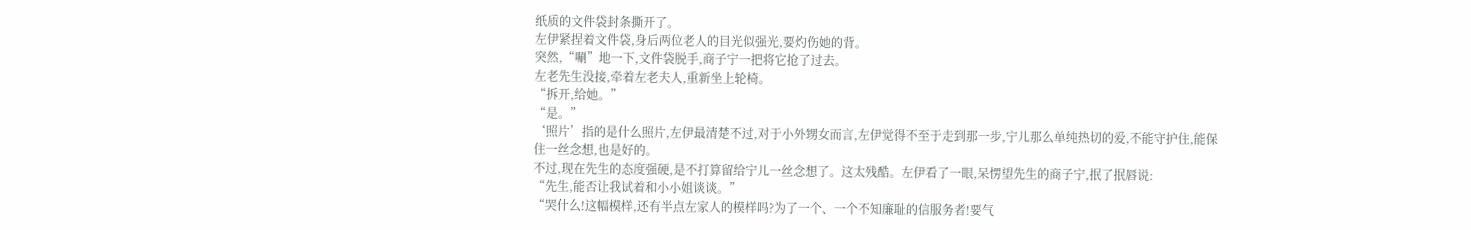纸质的文件袋封条撕开了。
左伊紧捏着文件袋,身后两位老人的目光似强光,要灼伤她的背。
突然,“唰”地一下,文件袋脱手,商子宁一把将它抢了过去。
左老先生没接,牵着左老夫人,重新坐上轮椅。
“拆开,给她。”
“是。”
‘照片’指的是什么照片,左伊最清楚不过,对于小外甥女而言,左伊觉得不至于走到那一步,宁儿那么单纯热切的爱,不能守护住,能保住一丝念想,也是好的。
不过,现在先生的态度强硬,是不打算留给宁儿一丝念想了。这太残酷。左伊看了一眼,呆愣望先生的商子宁,抿了抿唇说:
“先生,能否让我试着和小小姐谈谈。”
“哭什么!这幅模样,还有半点左家人的模样吗?为了一个、一个不知廉耻的信服务者!要气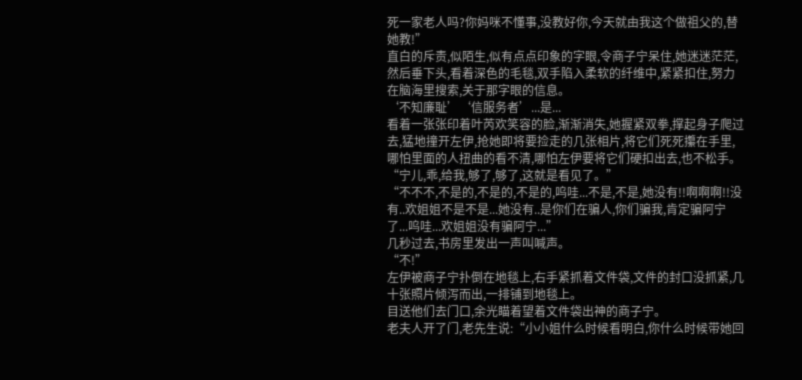死一家老人吗?你妈咪不懂事,没教好你,今天就由我这个做祖父的,替她教!”
直白的斥责,似陌生,似有点点印象的字眼,令商子宁呆住,她迷迷茫茫,然后垂下头,看着深色的毛毯,双手陷入柔软的纤维中,紧紧扣住,努力在脑海里搜索,关于那字眼的信息。
‘不知廉耻’‘信服务者’...是...
看着一张张印着叶芮欢笑容的脸,渐渐消失,她握紧双拳,撑起身子爬过去,猛地撞开左伊,抢她即将要捡走的几张相片,将它们死死攥在手里,哪怕里面的人扭曲的看不清,哪怕左伊要将它们硬扣出去,也不松手。
“宁儿,乖,给我,够了,够了,这就是看见了。”
“不不不,不是的,不是的,不是的,呜哇...不是,不是,她没有!!啊啊啊!!没有..欢姐姐不是不是...她没有..是你们在骗人,你们骗我,肯定骗阿宁了...呜哇...欢姐姐没有骗阿宁...”
几秒过去,书房里发出一声叫喊声。
“不!”
左伊被商子宁扑倒在地毯上,右手紧抓着文件袋,文件的封口没抓紧,几十张照片倾泻而出,一排铺到地毯上。
目送他们去门口,余光瞄着望着文件袋出神的商子宁。
老夫人开了门,老先生说:“小小姐什么时候看明白,你什么时候带她回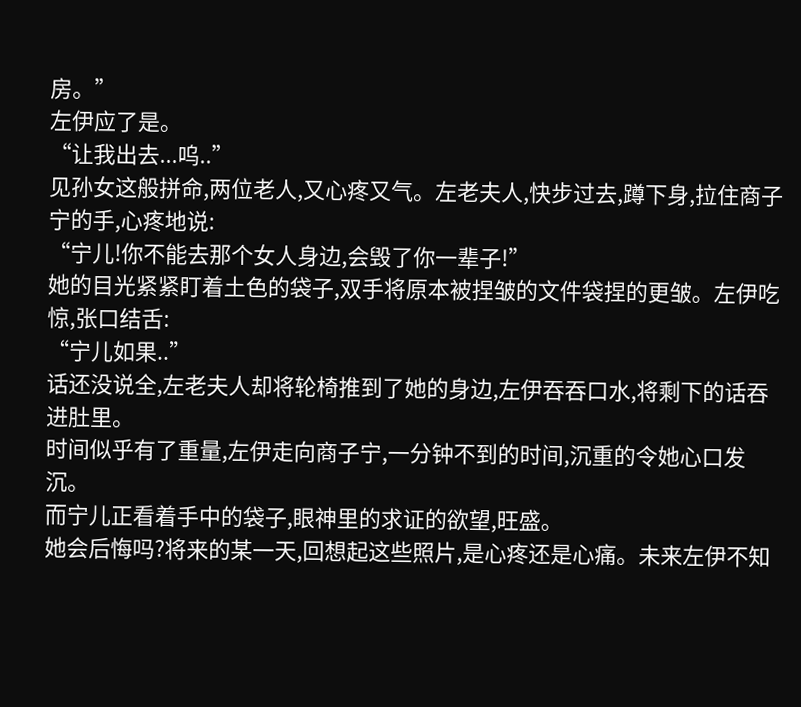房。”
左伊应了是。
“让我出去...呜..”
见孙女这般拼命,两位老人,又心疼又气。左老夫人,快步过去,蹲下身,拉住商子宁的手,心疼地说:
“宁儿!你不能去那个女人身边,会毁了你一辈子!”
她的目光紧紧盯着土色的袋子,双手将原本被捏皱的文件袋捏的更皱。左伊吃惊,张口结舌:
“宁儿如果..”
话还没说全,左老夫人却将轮椅推到了她的身边,左伊吞吞口水,将剩下的话吞进肚里。
时间似乎有了重量,左伊走向商子宁,一分钟不到的时间,沉重的令她心口发沉。
而宁儿正看着手中的袋子,眼神里的求证的欲望,旺盛。
她会后悔吗?将来的某一天,回想起这些照片,是心疼还是心痛。未来左伊不知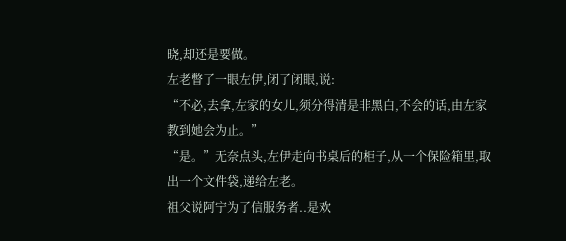晓,却还是要做。
左老瞥了一眼左伊,闭了闭眼,说:
“不必,去拿,左家的女儿,须分得清是非黑白,不会的话,由左家教到她会为止。”
“是。”无奈点头,左伊走向书桌后的柜子,从一个保险箱里,取出一个文件袋,递给左老。
祖父说阿宁为了信服务者..是欢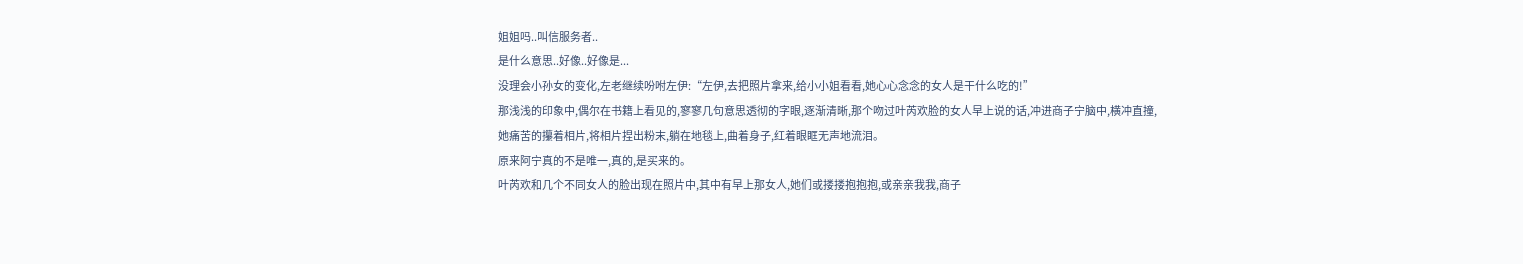姐姐吗..叫信服务者..
是什么意思..好像..好像是...
没理会小孙女的变化,左老继续吩咐左伊:“左伊,去把照片拿来,给小小姐看看,她心心念念的女人是干什么吃的!”
那浅浅的印象中,偶尔在书籍上看见的,寥寥几句意思透彻的字眼,逐渐清晰,那个吻过叶芮欢脸的女人早上说的话,冲进商子宁脑中,横冲直撞,
她痛苦的攥着相片,将相片捏出粉末,躺在地毯上,曲着身子,红着眼眶无声地流泪。
原来阿宁真的不是唯一,真的,是买来的。
叶芮欢和几个不同女人的脸出现在照片中,其中有早上那女人,她们或搂搂抱抱抱,或亲亲我我,商子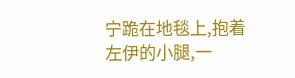宁跪在地毯上,抱着左伊的小腿,一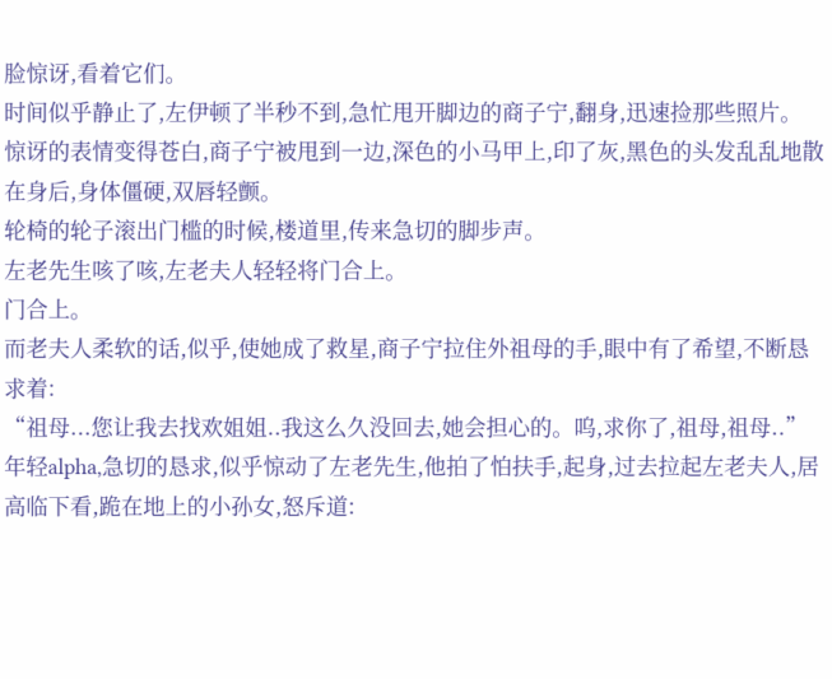脸惊讶,看着它们。
时间似乎静止了,左伊顿了半秒不到,急忙甩开脚边的商子宁,翻身,迅速捡那些照片。
惊讶的表情变得苍白,商子宁被甩到一边,深色的小马甲上,印了灰,黑色的头发乱乱地散在身后,身体僵硬,双唇轻颤。
轮椅的轮子滚出门槛的时候,楼道里,传来急切的脚步声。
左老先生咳了咳,左老夫人轻轻将门合上。
门合上。
而老夫人柔软的话,似乎,使她成了救星,商子宁拉住外祖母的手,眼中有了希望,不断恳求着:
“祖母...您让我去找欢姐姐..我这么久没回去,她会担心的。呜,求你了,祖母,祖母..”
年轻alpha,急切的恳求,似乎惊动了左老先生,他拍了怕扶手,起身,过去拉起左老夫人,居高临下看,跪在地上的小孙女,怒斥道: